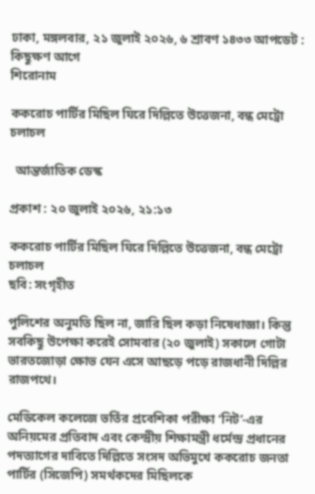ঢাকা, মঙ্গলবার, ২১ জুলাই ২০২৬, ৬ শ্রাবণ ১৪৩৩ আপডেট : কিছুক্ষণ আগে
শিরোনাম

ককরোচ পার্টির মিছিল ঘিরে দিল্লিতে উত্তেজনা, বন্ধ মেট্রো চলাচল

  আন্তর্জাতিক ডেস্ক

প্রকাশ : ২০ জুলাই ২০২৬, ২১:১৩

ককরোচ পার্টির মিছিল ঘিরে দিল্লিতে উত্তেজনা, বন্ধ মেট্রো চলাচল
ছবি: সংগৃহীত

পুলিশের অনুমতি ছিল না, জারি ছিল কড়া নিষেধাজ্ঞা। কিন্তু সবকিছু উপেক্ষা করেই সোমবার (২০ জুলাই) সকালে গোটা ভারতজোড়া ক্ষোভ যেন এসে আছড়ে পড়ে রাজধানী দিল্লির রাজপথে।

মেডিকেল কলেজে ভর্তির প্রবেশিকা পরীক্ষা ‘নিট’-এর অনিয়মের প্রতিবাদ এবং কেন্দ্রীয় শিক্ষামন্ত্রী ধর্মেন্দ্র প্রধানের পদত্যাগের দাবিতে দিল্লিতে সংসদ অভিমুখে ককরোচ জনতা পার্টির (সিজেপি) সমর্থকদের মিছিলকে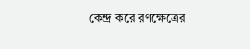কেন্দ্র করে রণক্ষেত্রের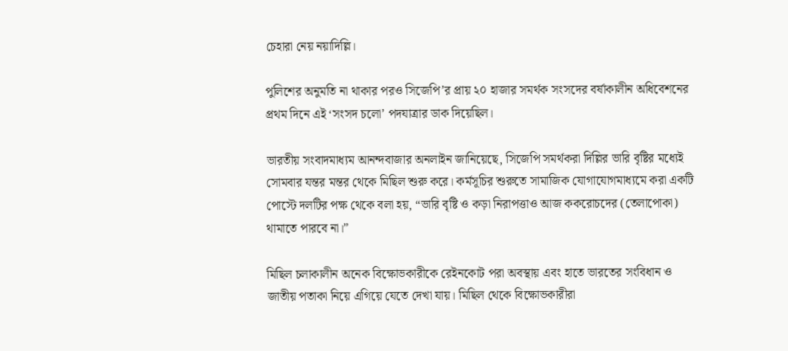চেহারা নেয় নয়াদিল্লি।

পুলিশের অনুমতি না থাকার পরও সিজেপি’র প্রায় ২০ হাজার সমর্থক সংসদের বর্ষাকালীন অধিবেশনের প্রথম দিনে এই ‘সংসদ চলো’ পদযাত্রার ডাক দিয়েছিল।

ভারতীয় সংবাদমাধ্যম আনন্দবাজার অনলাইন জানিয়েছে, সিজেপি সমর্থকরা দিল্লির ভারি বৃষ্টির মধ্যেই সোমবার যন্তর মন্তর থেকে মিছিল শুরু করে। কর্মসূচির শুরুতে সামাজিক যোগাযোগমাধ্যমে করা একটি পোস্টে দলটির পক্ষ থেকে বলা হয়, “ভারি বৃষ্টি ও কড়া নিরাপত্তাও আজ ককরোচদের (তেলাপোকা) থামাতে পারবে না।”

মিছিল চলাকালীন অনেক বিক্ষোভকারীকে রেইনকোট পরা অবস্থায় এবং হাতে ভারতের সংবিধান ও জাতীয় পতাকা নিয়ে এগিয়ে যেতে দেখা যায়। মিছিল থেকে বিক্ষোভকারীরা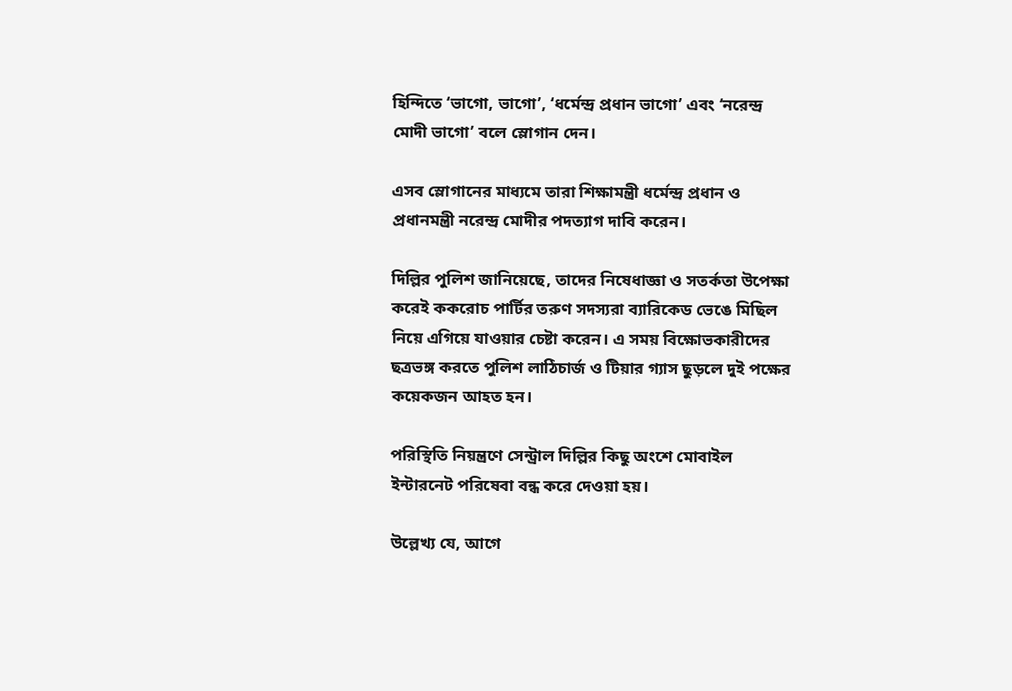হিন্দিতে ‘ভাগো, ভাগো’, ‘ধর্মেন্দ্র প্রধান ভাগো’ এবং ‘নরেন্দ্র মোদী ভাগো’ বলে স্লোগান দেন।

এসব স্লোগানের মাধ্যমে তারা শিক্ষামন্ত্রী ধর্মেন্দ্র প্রধান ও প্রধানমন্ত্রী নরেন্দ্র মোদীর পদত্যাগ দাবি করেন।

দিল্লির পুলিশ জানিয়েছে, তাদের নিষেধাজ্ঞা ও সতর্কতা উপেক্ষা করেই ককরোচ পার্টির তরুণ সদস্যরা ব্যারিকেড ভেঙে মিছিল নিয়ে এগিয়ে যাওয়ার চেষ্টা করেন। এ সময় বিক্ষোভকারীদের ছত্রভঙ্গ করতে পুলিশ লাঠিচার্জ ও টিয়ার গ্যাস ছুড়লে দুই পক্ষের কয়েকজন আহত হন।

পরিস্থিতি নিয়ন্ত্রণে সেন্ট্রাল দিল্লির কিছু অংশে মোবাইল ইন্টারনেট পরিষেবা বন্ধ করে দেওয়া হয়।

উল্লেখ্য যে, আগে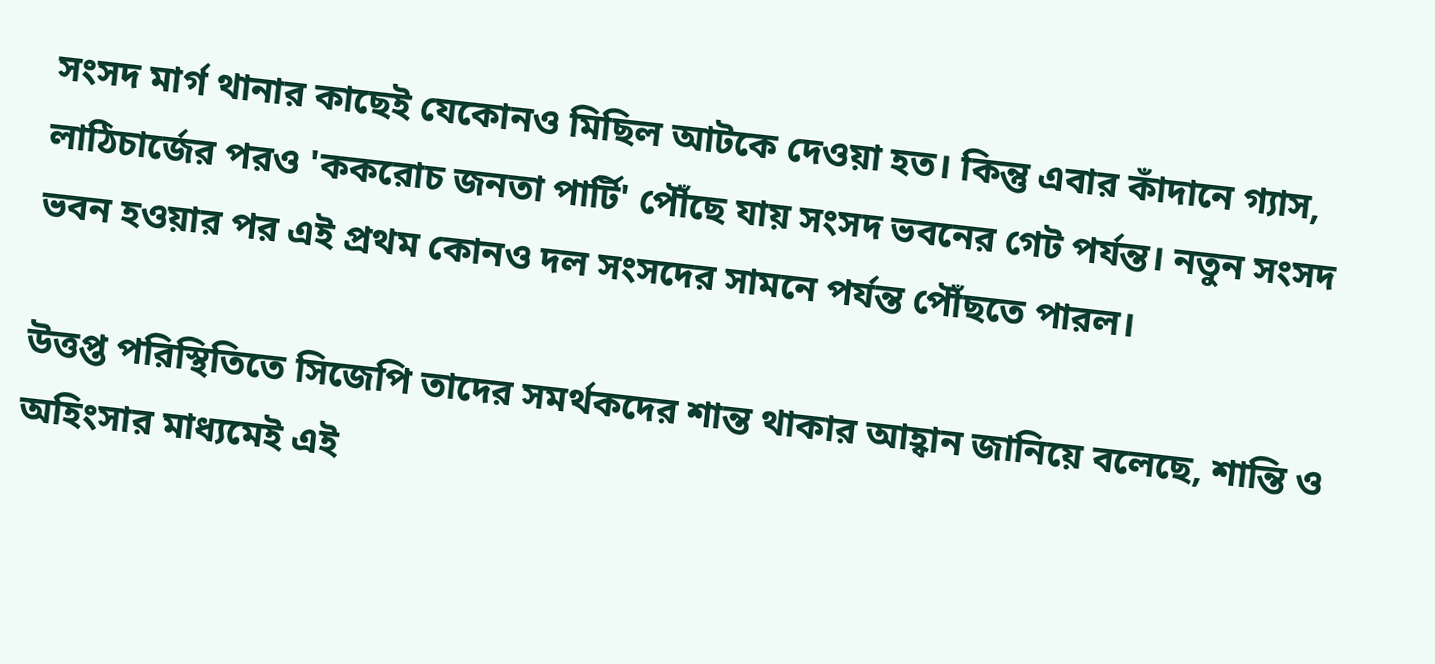সংসদ মার্গ থানার কাছেই যেকোনও মিছিল আটকে দেওয়া হত। কিন্তু এবার কাঁদানে গ্যাস, লাঠিচার্জের পরও 'ককরোচ জনতা পার্টি' পৌঁছে যায় সংসদ ভবনের গেট পর্যন্ত। নতুন সংসদ ভবন হওয়ার পর এই প্রথম কোনও দল সংসদের সামনে পর্যন্ত পৌঁছতে পারল।

উত্তপ্ত পরিস্থিতিতে সিজেপি তাদের সমর্থকদের শান্ত থাকার আহ্বান জানিয়ে বলেছে, শান্তি ও অহিংসার মাধ্যমেই এই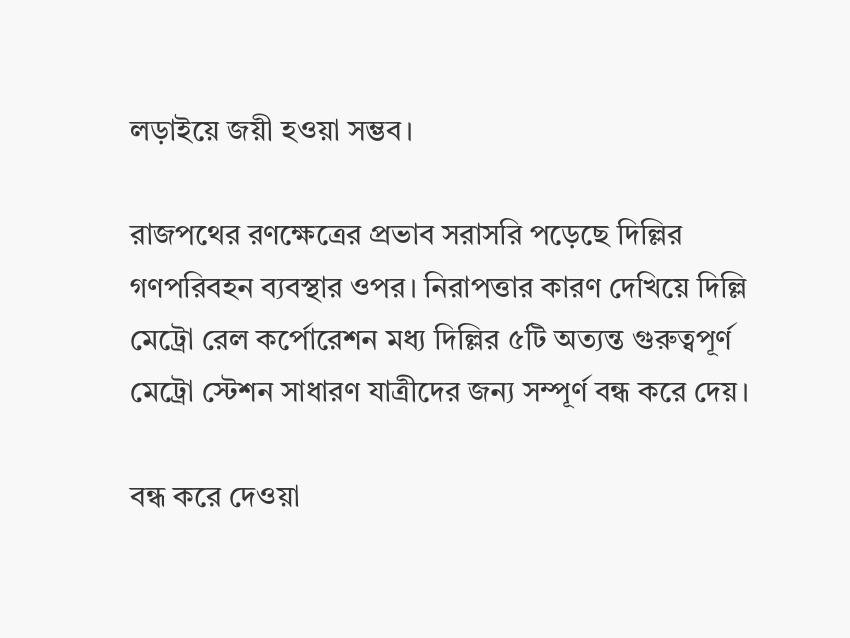লড়াইয়ে জয়ী হওয়া সম্ভব।

রাজপথের রণক্ষেত্রের প্রভাব সরাসরি পড়েছে দিল্লির গণপরিবহন ব্যবস্থার ওপর। নিরাপত্তার কারণ দেখিয়ে দিল্লি মেট্রো রেল কর্পোরেশন মধ্য দিল্লির ৫টি অত্যন্ত গুরুত্বপূর্ণ মেট্রো স্টেশন সাধারণ যাত্রীদের জন্য সম্পূর্ণ বন্ধ করে দেয়।

বন্ধ করে দেওয়া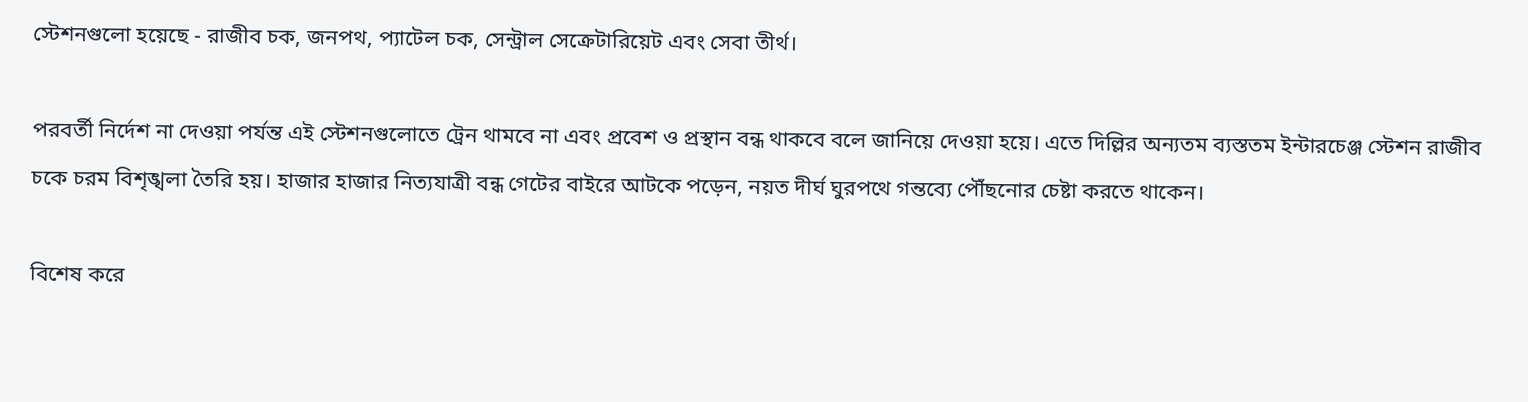স্টেশনগুলো হয়েছে - রাজীব চক, জনপথ, প্যাটেল চক, সেন্ট্রাল সেক্রেটারিয়েট এবং সেবা তীর্থ।

পরবর্তী নির্দেশ না দেওয়া পর্যন্ত এই স্টেশনগুলোতে ট্রেন থামবে না এবং প্রবেশ ও প্রস্থান বন্ধ থাকবে বলে জানিয়ে দেওয়া হয়ে। এতে দিল্লির অন্যতম ব্যস্ততম ইন্টারচেঞ্জ স্টেশন রাজীব চকে চরম বিশৃঙ্খলা তৈরি হয়। হাজার হাজার নিত্যযাত্রী বন্ধ গেটের বাইরে আটকে পড়েন, নয়ত দীর্ঘ ঘুরপথে গন্তব্যে পৌঁছনোর চেষ্টা করতে থাকেন।

বিশেষ করে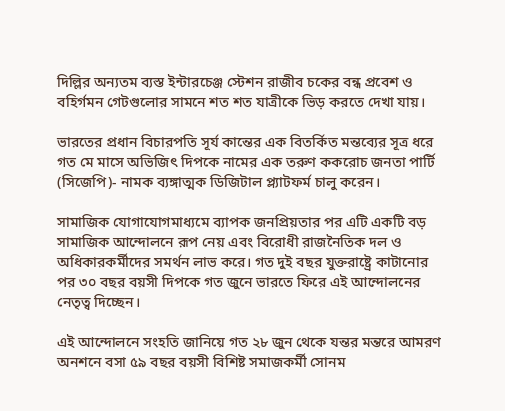দিল্লির অন্যতম ব্যস্ত ইন্টারচেঞ্জ স্টেশন রাজীব চকের বন্ধ প্রবেশ ও বহির্গমন গেটগুলোর সামনে শত শত যাত্রীকে ভিড় করতে দেখা যায়।

ভারতের প্রধান বিচারপতি সূর্য কান্তের এক বিতর্কিত মন্তব্যের সূত্র ধরে গত মে মাসে অভিজিৎ দিপকে নামের এক তরুণ ককরোচ জনতা পার্টি (সিজেপি)- নামক ব্যঙ্গাত্মক ডিজিটাল প্ল্যাটফর্ম চালু করেন।

সামাজিক যোগাযোগমাধ্যমে ব্যাপক জনপ্রিয়তার পর এটি একটি বড় সামাজিক আন্দোলনে রূপ নেয় এবং বিরোধী রাজনৈতিক দল ও অধিকারকর্মীদের সমর্থন লাভ করে। গত দুই বছর যুক্তরাষ্ট্রে কাটানোর পর ৩০ বছর বয়সী দিপকে গত জুনে ভারতে ফিরে এই আন্দোলনের নেতৃত্ব দিচ্ছেন।

এই আন্দোলনে সংহতি জানিয়ে গত ২৮ জুন থেকে যন্তর মন্তরে আমরণ অনশনে বসা ৫৯ বছর বয়সী বিশিষ্ট সমাজকর্মী সোনম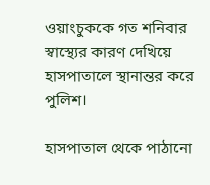ওয়াংচুককে গত শনিবার স্বাস্থ্যের কারণ দেখিয়ে হাসপাতালে স্থানান্তর করে পুলিশ।

হাসপাতাল থেকে পাঠানো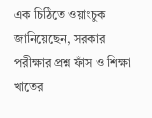এক চিঠিতে ওয়াংচুক জানিয়েছেন, সরকার পরীক্ষার প্রশ্ন ফাঁস ও শিক্ষা খাতের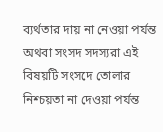ব্যর্থতার দায় না নেওয়া পর্যন্ত অথবা সংসদ সদস্যরা এই বিষয়টি সংসদে তোলার নিশ্চয়তা না দেওয়া পর্যন্ত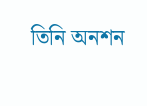তিনি অনশন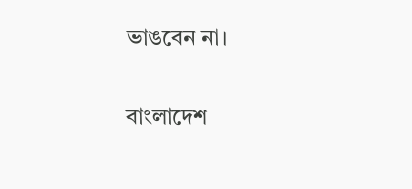ভাঙবেন না।

বাংলাদেশ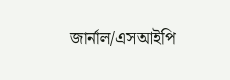জার্নাল/এসআইপি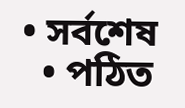• সর্বশেষ
  • পঠিত